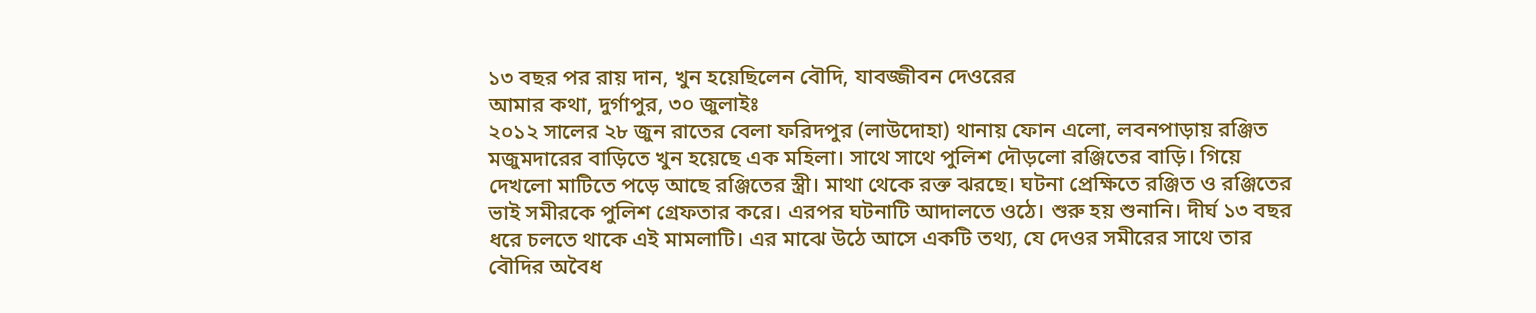১৩ বছর পর রায় দান, খুন হয়েছিলেন বৌদি, যাবজ্জীবন দেওরের
আমার কথা, দুর্গাপুর, ৩০ জুলাইঃ
২০১২ সালের ২৮ জুন রাতের বেলা ফরিদপুর (লাউদোহা) থানায় ফোন এলো, লবনপাড়ায় রঞ্জিত মজুমদারের বাড়িতে খুন হয়েছে এক মহিলা। সাথে সাথে পুলিশ দৌড়লো রঞ্জিতের বাড়ি। গিয়ে দেখলো মাটিতে পড়ে আছে রঞ্জিতের স্ত্রী। মাথা থেকে রক্ত ঝরছে। ঘটনা প্রেক্ষিতে রঞ্জিত ও রঞ্জিতের ভাই সমীরকে পুলিশ গ্রেফতার করে। এরপর ঘটনাটি আদালতে ওঠে। শুরু হয় শুনানি। দীর্ঘ ১৩ বছর ধরে চলতে থাকে এই মামলাটি। এর মাঝে উঠে আসে একটি তথ্য, যে দেওর সমীরের সাথে তার বৌদির অবৈধ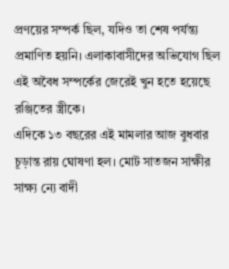প্রণয়ের সম্পর্ক ছিল, যদিও তা শেষ পর্যন্ত্য প্রমাণিত হয়নি। এলাকাবাসীদের অভিযোগ ছিল এই অবৈধ সম্পর্কের জেরেই খুন হতে হয়েছে রঞ্জিতের স্ত্রীকে।
এদিকে ১৩ বছরের এই মামলার আজ বুধবার চূড়ান্ত রায় ঘোষণা হল। মোট সাতজন সাক্ষীর সাক্ষ্য ন্যে বাদী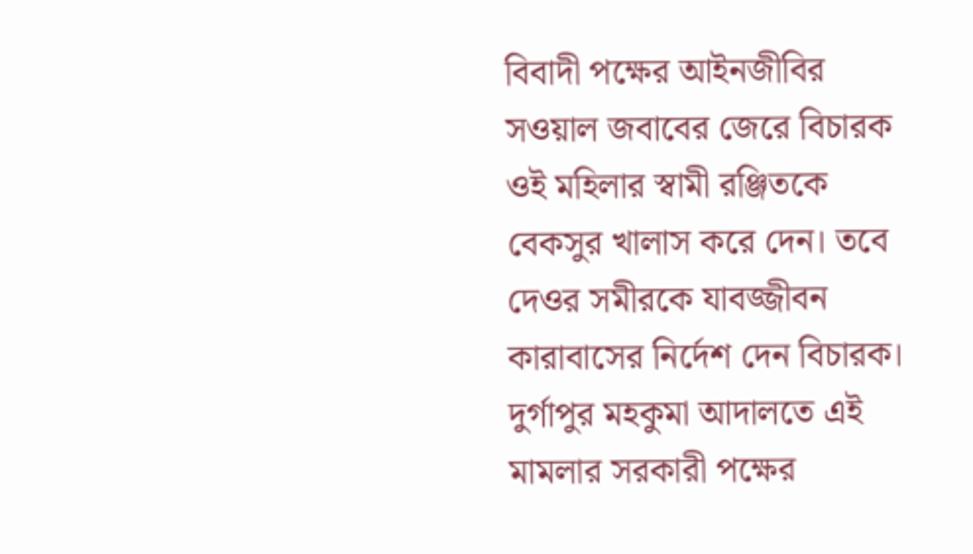বিবাদী পক্ষের আইনজীবির সওয়াল জবাবের জেরে বিচারক ওই মহিলার স্বামী রঞ্জিতকে বেকসুর খালাস করে দেন। তবে দেওর সমীরকে যাবজ্জীবন কারাবাসের নির্দেশ দেন বিচারক।
দুর্গাপুর মহকুমা আদালতে এই মামলার সরকারী পক্ষের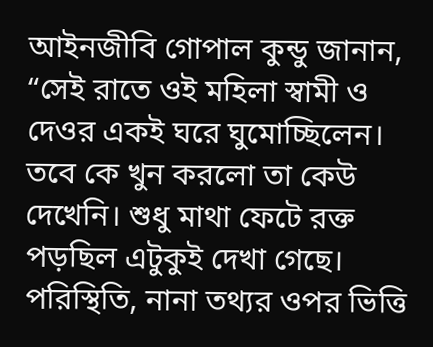আইনজীবি গোপাল কুন্ডু জানান, “সেই রাতে ওই মহিলা স্বামী ও দেওর একই ঘরে ঘুমোচ্ছিলেন। তবে কে খুন করলো তা কেউ দেখেনি। শুধু মাথা ফেটে রক্ত পড়ছিল এটুকুই দেখা গেছে। পরিস্থিতি, নানা তথ্যর ওপর ভিত্তি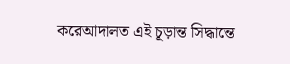করেআদালত এই চূড়ান্ত সিদ্ধান্তে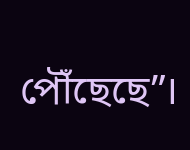পৌঁছেছে”।